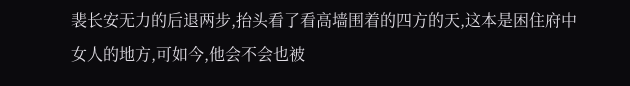裴长安无力的后退两步,抬头看了看高墙围着的四方的天,这本是困住府中女人的地方,可如今,他会不会也被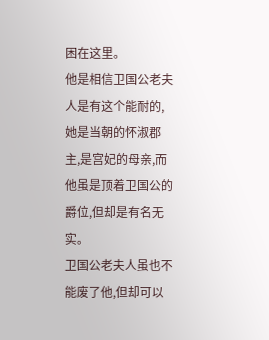困在这里。
他是相信卫国公老夫人是有这个能耐的,她是当朝的怀淑郡主,是宫妃的母亲,而他虽是顶着卫国公的爵位,但却是有名无实。
卫国公老夫人虽也不能废了他,但却可以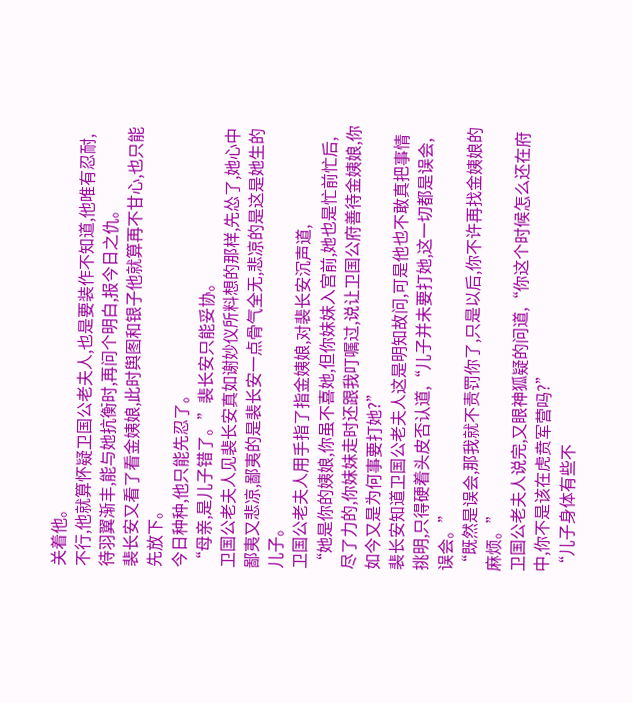关着他。
不行,他就算怀疑卫国公老夫人,也是要装作不知道,他唯有忍耐,待羽翼渐丰,能与她抗衡时,再问个明白,报今日之仇。
裴长安又看了看金姨娘,此时舆图和银子他就算再不甘心,也只能先放下。
今日种种,他只能先忍了。
“母亲,是儿子错了。”裴长安只能妥协。
卫国公老夫人见裴长安真如谢妙仪所料想的那样,先怂了,她心中鄙夷又悲凉,鄙夷的是裴长安一点骨气全无,悲凉的是这是她生的儿子。
卫国公老夫人用手指了指金姨娘,对裴长安沉声道,
“她是你的姨娘,你虽不喜她,但你妹妹入宫前,她也是忙前忙后,尽了力的,你妹妹走时还跟我叮嘱过,说让卫国公府善待金姨娘,你如今又是为何事要打她?”
裴长安知道卫国公老夫人这是明知故问,可是他也不敢真把事情挑明,只得硬着头皮否认道,“儿子并未要打她,这一切都是误会,误会。”
“既然是误会,那我就不责罚你了,只是以后,你不许再找金姨娘的麻烦。”
卫国公老夫人说完,又眼神狐疑的问道,“你这个时候怎么还在府中,你不是该在虎贲军营吗?”
“儿子身体有些不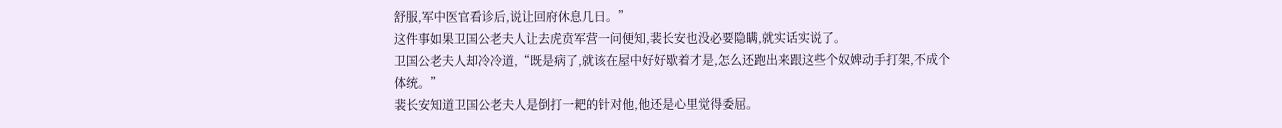舒服,军中医官看诊后,说让回府休息几日。”
这件事如果卫国公老夫人让去虎贲军营一问便知,裴长安也没必要隐瞒,就实话实说了。
卫国公老夫人却冷冷道,“既是病了,就该在屋中好好歇着才是,怎么还跑出来跟这些个奴婢动手打架,不成个体统。”
裴长安知道卫国公老夫人是倒打一耙的针对他,他还是心里觉得委屈。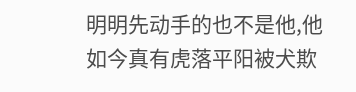明明先动手的也不是他,他如今真有虎落平阳被犬欺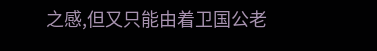之感,但又只能由着卫国公老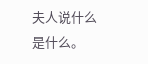夫人说什么是什么。